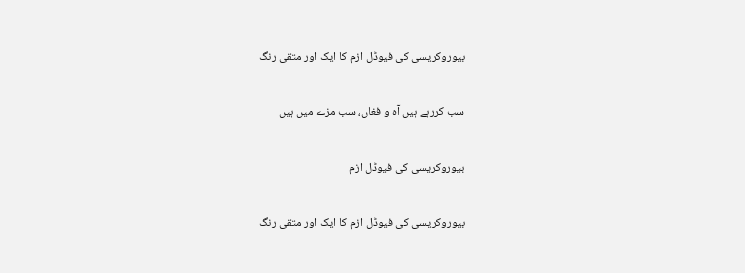بیوروکریسی کی فیوڈل ازم کا ایک اور متقی رنگ

سب کررہے ہیں آہ و فغاں، سب مزے میں ہیں

بیوروکریسی کی فیوڈل ازم

بیوروکریسی کی فیوڈل ازم کا ایک اور متقی رنگ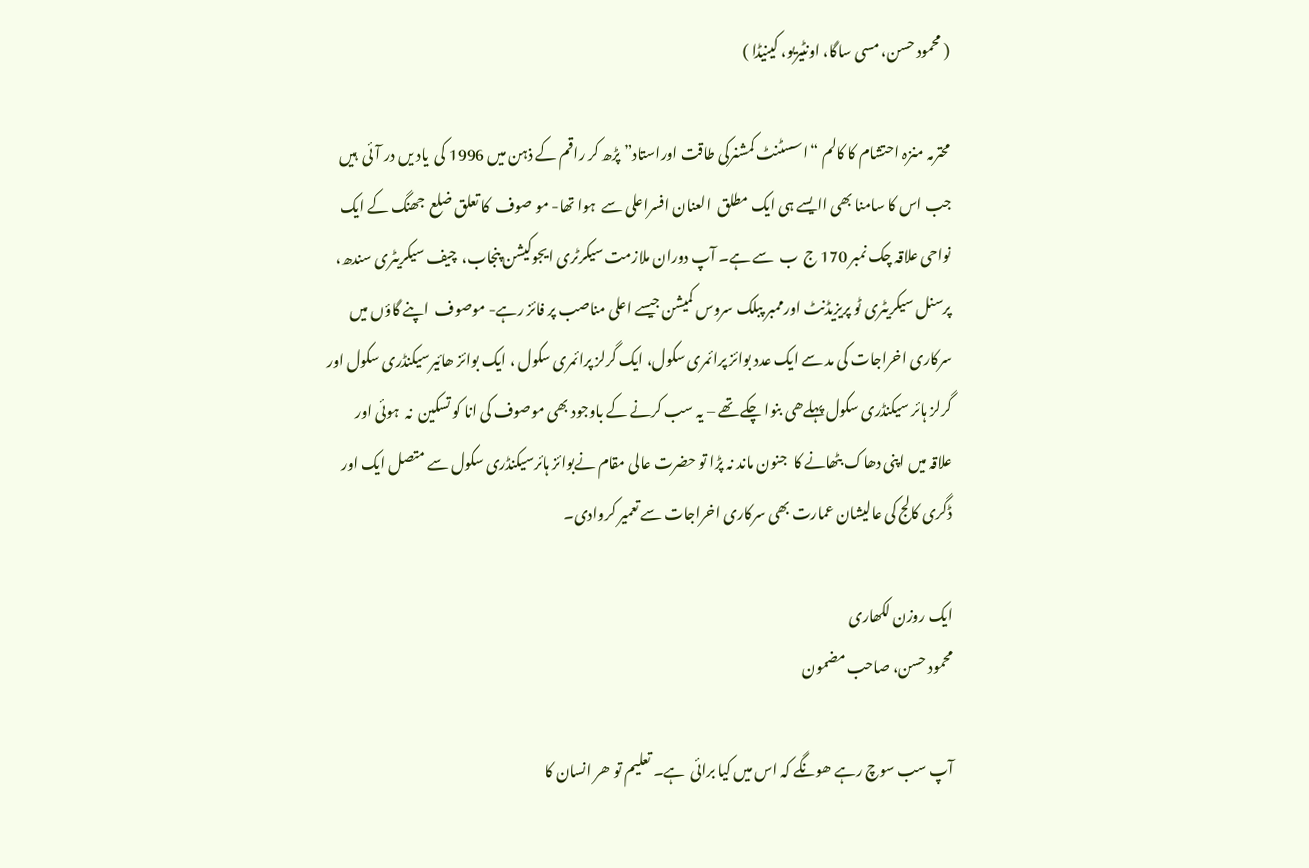( محمود حسن، مسی ساگا، اونٹیریو، کینیڈا )

محترمہ منزہ احتشام کا کالم “اسسٹنٹ کمشنرکی طاقت اوراستاد” پڑھ کر راقم کے ذہن میں 1996 کی  یاد یں در آئی  ہیں جب اس کا سامنا بھی اایسے ہی ایک مطلق  العنان افسراعلی سے  ہوا تھا- مو صوف  کا تعلق ضلع  جھنگ کے ایک نواحی علاقہ چک نمبر 170 ج  ب  سے ہے۔ آپ دوران ملازمت سیکرٹری ایجوکیشن پنجاب،  چیف سیکریٹری سندھ،  پرسنل سیکریٹری ٹو پریزیڈنٹ اورممبر پبلک سروس کمیشن جیسے اعلی مناصب پر فائز رہے- موصوف  اپنے گاؤں میں سرکاری اخراجات کی مد سے ایک عدد بوائز پرائمری سکول، ایک گرلز پرائمری سکول ، ایک بوائز ھائیرسیکنڈری سکول اور گرلز ہائر سیکنڈری سکول پہلےھی بنوا چکے تھے – یہ سب کرنے کے باوجود بھی موصوف کی انا کو تسکین  نہ  ہوئی اور   علاقہ میں اپنی دھاک بٹھانے کا  جنون ماند نہ پڑا تو حضرت عالی مقام نےبوائز ہائرسیکنڈری سکول سے متصل ایک اور ڈگری کالج کی عالیشان عمارت بھی سرکاری اخراجات سے تعمیر کروادی۔

ایک روزن لکھاری
محمود حسن، صاحب مضمون

آپ سب سوچ رہے ھونگے کہ اس میں کیا برائی  ہے۔ تعلیم تو ھر انسان کا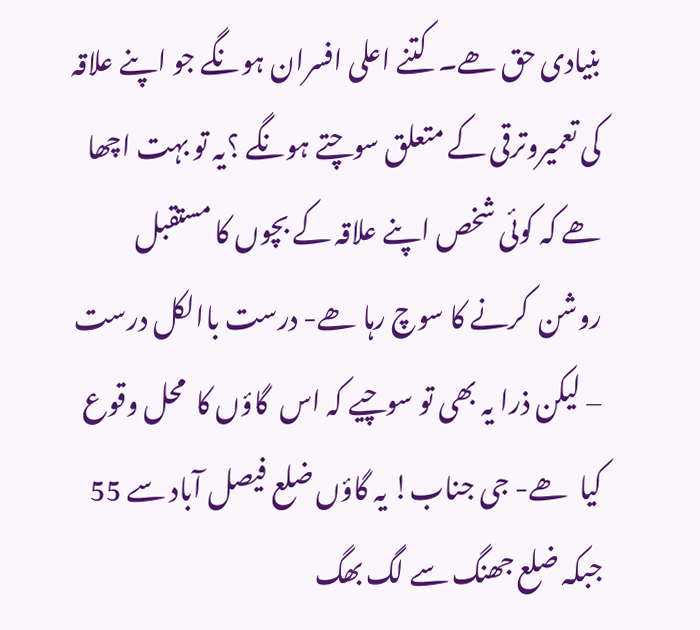بنیادی حق ھے۔  کتنے اعلی افسران ہونگے جو اپنے علاقہ کی تعمیروترقی کے متعلق سوچتے ہونگے ؟یہ تو بہت اچھا ھے کہ کوئی شخص اپنے علاقہ کے بچوں کا مستقبل روشن  کرنے کا سوچ رہا ھے- درست باالکل درست – لیکن ذرا یہ بھی تو سوچیے کہ اس  گاؤں کا  محل وقوع کیا  ھے- جی جناب! یہ گاؤں ضلع فیصل آباد سے 55 جبکہ ضلع جھنگ سے لگ بھگ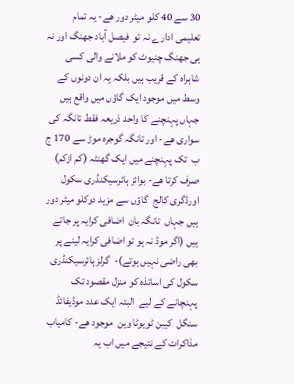30 سے 40 کلو میٹر دور ھے- یہ تمام   تعلیمی ادارے نہ تو  فیصل آباد جھنگ اور نہ ہی جھنگ چنیوٹ کو ملانے والی کسی شاہراہ کے قریب ہیں بلکہ یہ ان دونوں کے وسط میں موجود ایک گاؤں میں واقع ہیں جہاں پہنچنے کا واحد ذریعہ فقط تانگہ کی سواری ھے- اور تانگہ گوجرہ موڑ سے 170 ج ب  تک پہنچنے میں ایک گھنٹہ (کم ازکم) صرف کرتا ھے- بوائز ہائرسیکنڈری سکول اورڈگری کالج  گاؤں سے مزید دوکلو میٹر دور ہیں جہاں  تانگہ بان  اضافی کرایہ پر جاتے ہیں (اگر موڈ نہ ہو تو اضافی کرایہ لینے پر بھی راضی نہیں ہوتے)-  گرلز ہائرسیکنڈری سکول کی اساتذہ کو منزل مقصود تک پہنچانے کے لیے  البتہ ایک عدد موڈیفائڈ سنگل  کیبن ٹویوٹا وین  موجود ھے- کامیاب  مذاکرات کے نتیجے میں اب یہ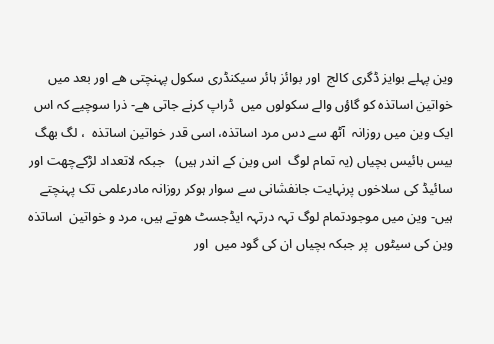وین پہلے بوایز ڈگری کالج  اور بوائز ہائر سیکنڈری سکول پہنچتی ھے اور بعد میں خواتین اساتذہ کو گاؤں والے سکولوں میں  ڈراپ کرنے جاتی ھے- ذرا سوچیے کہ اس ایک وین میں روزانہ  آٹھ سے دس مرد اساتذہ، اسی قدر خواتین اساتذہ  ، لگ بھگ بیس بائیس بچیاں (یہ تمام لوگ  اس وین کے اندر ہیں)   جبکہ لاتعداد لڑکےچھت اور سائیڈ کی سلاخوں پرنہایت جانفشانی سے سوار ہوکر روزانہ مادرعلمی تک پہنچتے  ہیں- وین میں موجودتمام لوگ تہہ درتہہ ایڈجسٹ ھوتے ہیں، مرد و خواتین  اساتذہ وین کی سیٹوں  پر جبکہ بچیاں ان کی گود میں  اور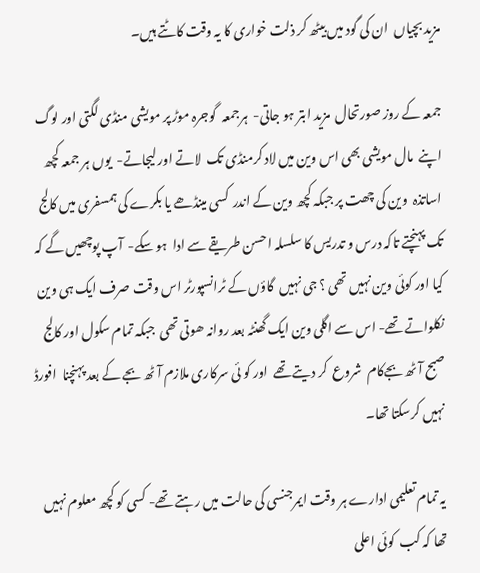مزید بچیاں  ان کی گود میں بیٹھ کر ذلت خواری کا یہ وقت کاٹتے ہیں۔

جمعہ کے روز صورتحال  مزید ابتر ہو جاتی-  ہرجمعہ  گوجرہ موڑ پر مویشی منڈی لگتی اور لوگ  اپنے  مال مویشی بھی اس وین میں لاد کرمنڈی تک  لاتے اور لیجاتے-  یوں ہر جمعہ کچھ اساتذہ  وین کی چھت پر جبکہ کچھ وین کے اندر  کسی مینڈھے یا بکرے کی ہمسفری میں کالج تک پہنچتے تاکہ درس و تدریس کا سلسلہ احسن طریقے سے ادا  ہو سکے-  آپ پوچھیں گے کہ کیا اور کوئی وین نہیں تھی ؟ جی نہیں  گاؤں کے ٹرانسپورٹر اس وقت صرف ایک ہی وین نکلواتے تھے- اس سے اگلی وین ایک گھنٹہ بعد روانہ ھوتی تھی  جبکہ تمام سکول اور کالج صبح آٹھ بجےکام  شروع  کر دیتے تھے  اور کو ئی سرکاری ملازم آٹھ بجے کے بعد پہنچنا  افورڈ نہیں کرسکتا تھا۔

یہ تمام تعلیمی ادارے ہر وقت ایمرجنسی کی حالت میں رہتے تھے- کسی کو کچھ معلوم نہیں تھا کہ کب  کوئی اعلی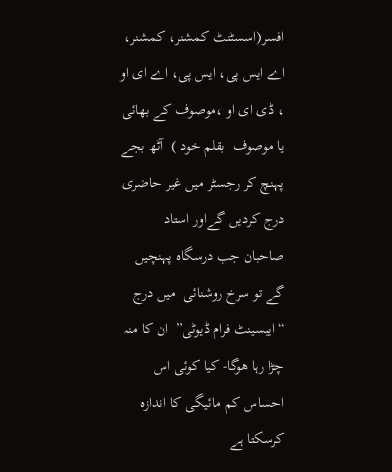افسر(اسسٹنٹ کمشنر، کمشنر، اے ایس پی، ایس پی، اے ای او ، ڈی ای او ،موصوف کے بھائی یا موصوف  بقلم خود )  آٹھ بجے پہنچ کر رجسٹر میں غیر حاضری  درج کردیں گےاور استاد   صاحبان جب درسگاہ پہنچیں گے تو سرخ روشنائی  میں درج “ایبسینٹ فرام ڈیوٹی”  ان کا منہ چڑا رہا ھوگا- کیا کوئی اس احساس کم مائیگی کا اندازہ کرسکتا ہے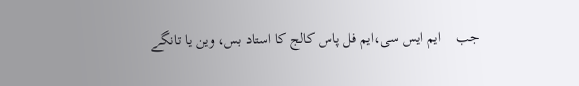جب    ایم ایس سی،ایم فل پاس کالج کا استاد بس، وین یا تانگے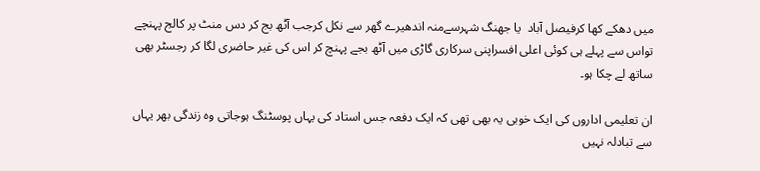میں دھکے کھا کرفیصل آباد  یا جھنگ شہرسےمنہ اندھیرے گھر سے نکل کرجب آٹھ بج کر دس منٹ پر کالج پہنچے تواس سے پہلے ہی کوئی اعلی افسراپنی سرکاری گاڑی میں آٹھ بجے پہنچ کر اس کی غیر حاضری لگا کر رجسٹر بھی ساتھ لے چکا ہو۔

ان تعلیمی اداروں کی ایک خوبی یہ بھی تھی کہ ایک دفعہ جس استاد کی یہاں پوسٹنگ ہوجاتی وہ زندگی بھر یہاں سے تبادلہ نہیں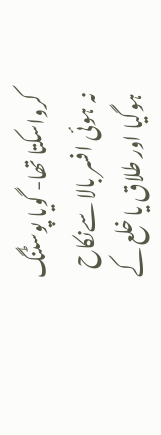کرواسکتا تھا- گویا پوسٹنگ نہ ہوئی افسر بالا سےنکاح ہوگیا اور طلاق یا خلع کے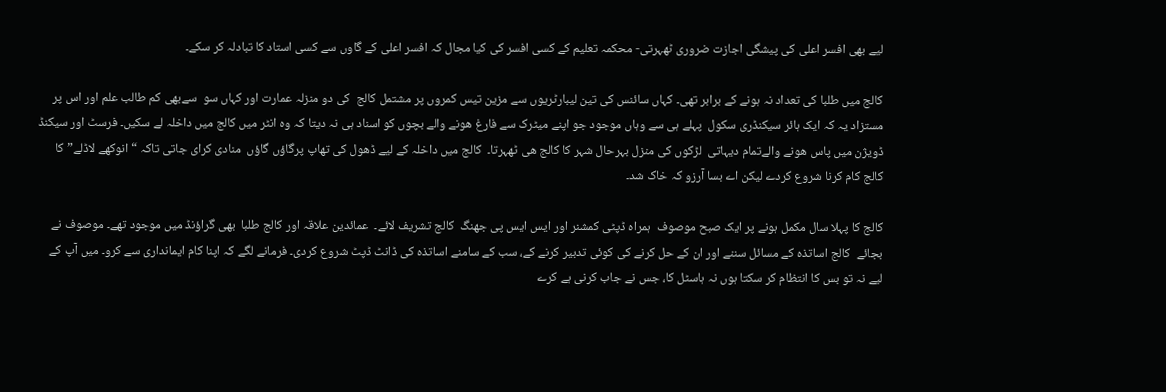لیے بھی افسر اعلی کی پیشگی اجازت ضروری ٹھہرتی- محکمہ تعلیم کے کسی افسر کی کیا مجال کہ افسر اعلی کے گاوں سے کسی استاد کا تبادلہ کر سکے۔

کالج میں طلبا کی تعداد نہ ہونے کے برابر تھی۔ کہاں سائنس کی تین لیبارٹریوں سے مزین تیس کمروں پر مشتمل کالج  کی دو منزلہ عمارت اور کہاں سو  سےبھی کم طالب علم اور اس پر مستزاد یہ کہ ایک ہائر سیکنڈری سکول  پہلے ہی سے وہاں موجود جو اپنے میٹرک سے فارغ ھونے والے بچوں کو اسناد ہی نہ دیتا کہ وہ انٹر میں کالج میں داخلہ لے سکیں۔ فرسٹ اور سیکنڈ ڈویژن میں پاس ھونے والےتمام دیہاتی  لڑکوں کی منزل بہرحال شہر کا کالج ھی ٹھہرتا۔  کالج میں داخلہ کے لیے ڈھول کی تھاپ پرگاؤں گاؤں  منادی کرای جاتی تاکہ “انوکھے لاڈلے” کا کالج کام کرنا شروع کردے لیکن اے بسا آرزو کہ خاک شد۔

کالج کا پہلا سال مکمل ہونے پر ایک صبح موصوف  ہمراہ ڈپٹی کمشنر اور ایس ایس پی جھنگ  کالج تشریف لائے۔  عمائدین علاقہ اور کالج طلبا  بھی گراؤنڈ میں موجود تھے۔ موصوف نے بجائے  کالج اساتذہ کے مسائل سننے اور ان کے حل کرنے کی کوئی تدبیر کرنے کے، سب کے سامنے اساتذہ کی ڈانٹ ڈپٹ شروع کردی۔ فرمانے لگے کہ اپنا کام ایمانداری سے کرو۔ میں آپ کے لیے نہ تو بس کا انتظام کر سکتا ہوں نہ ہاسٹل کا، جس نے جاب کرنی ہے کرے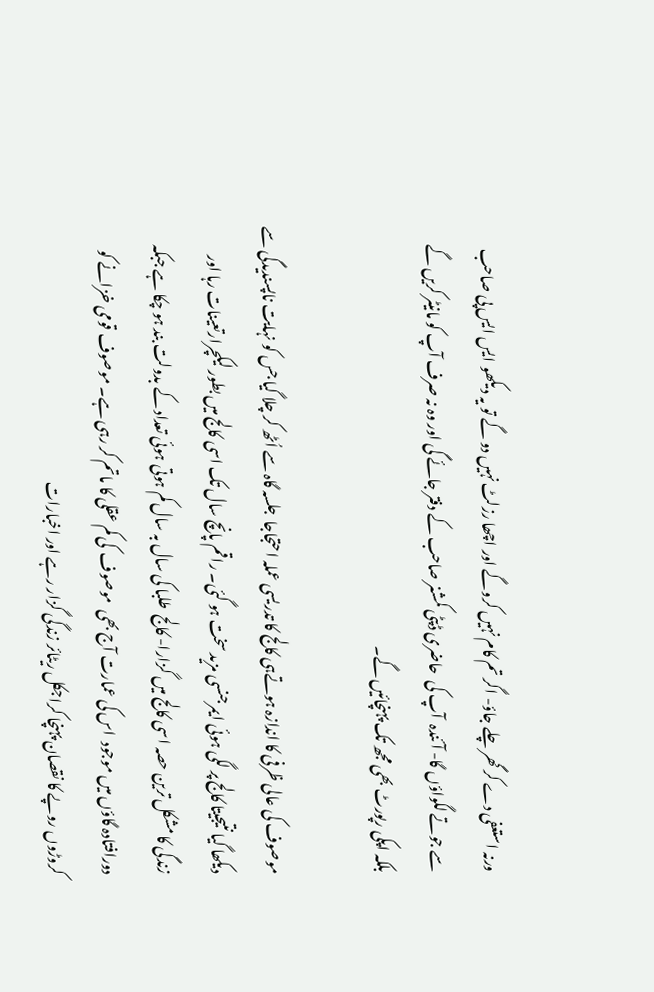ورنہ استعفی دے کر گھر چلے جاؤ- اگر تم کام نہیں کروگے اور اچھا رزلٹ نہیں دو گے تو یہ دیکھو ایس ایس پی صاحب سے جوتے لگواؤں گا- آئندہ  آپ کی  حاضری ڈپٹی کمشنر صاحب کے دفتر جائے گی اور وہ نہ صرف آپ کو مانیٹر کریں گے بلکہ اپکی رپورٹ بھی مجھ تک پہنچائیں گے۔

موصوف کی عالی ظرفی کا اندازہ ہوتےہی کالج کا تدریسی عملہ احتجاجا  جلسہ گاہ سے اُٹھ کر چلا گیا جس کو نہایت ناپسندیدگی سے دیکھا گیا نتیجیتا کالج پر لگی ہوئی ایمرجنسی مزید سخت ہو گئی۔ راقم پانچ سال تک اسی کالج میں بطور لیکچرارتعینات رہا اور زندگی کا مشکل ترین حصہ اسی کالج میں گزارا- کالج  طلبا کی سال بہ سال کم ہوتی ہوئی تعداد کے بدولت بند ہو چکا ہے جبکہ دورافتادہ گاؤں میں موجود  اس کی عمارت آج بھی  موصوف  کی کم عقلی کا ماتم کر رہی ہے۔ موصوف قومی خزانے کو کروڑوں روپے کا نقصان پہنچا کراجکل ریٹائر زندگی گزار رہے اور اخبارات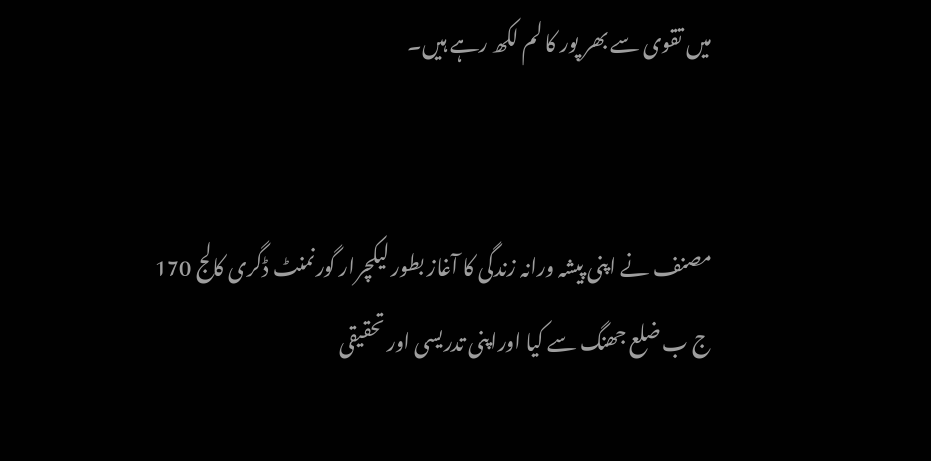میں تقوی سے بھر پور کا لم لکھ رہے ہیں۔


مصنف نے اپنی پیشہ ورانہ زندگی کا آغاز بطور لیکچرار گورنمنٹ ڈگری کالج 170 ج ب ضلع جھنگ سے کیا اوراپنی تدریسی اور تحقیقی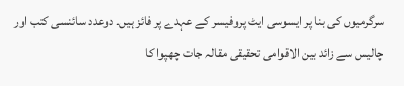سرگرمیوں کی بنا پر ایسوسی ایٹ پروفیسر کے عہدے پر فائز ہیں۔ دوعدد سائنسی کتب اور چالیس سے زائد بین الاقوامی تحقیقی مقالہ جات چھپوا کا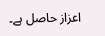اعزاز حاصل ہے۔